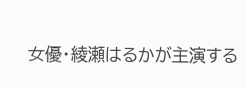女優・綾瀬はるかが主演する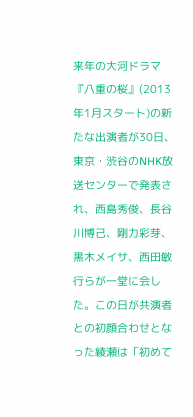来年の大河ドラマ『八重の桜』(2013年1月スタート)の新たな出演者が30日、東京・渋谷のNHK放送センターで発表され、西島秀俊、長谷川博己、剛力彩芽、黒木メイサ、西田敏行らが一堂に会した。この日が共演者との初顔合わせとなった綾瀬は「初めて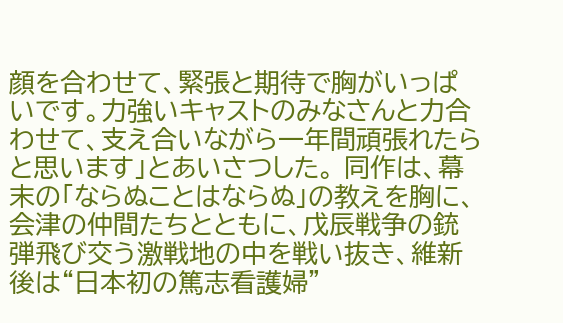顔を合わせて、緊張と期待で胸がいっぱいです。力強いキャストのみなさんと力合わせて、支え合いながら一年間頑張れたらと思います」とあいさつした。 同作は、幕末の「ならぬことはならぬ」の教えを胸に、会津の仲間たちとともに、戊辰戦争の銃弾飛び交う激戦地の中を戦い抜き、維新後は“日本初の篤志看護婦”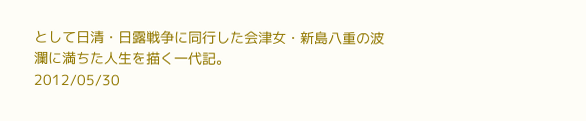として日清・日露戦争に同行した会津女・新島八重の波瀾に満ちた人生を描く一代記。
2012/05/30